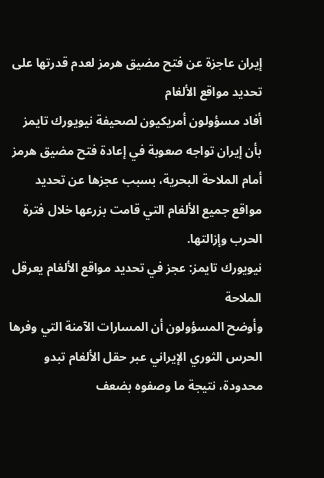إيران عاجزة عن فتح مضيق هرمز لعدم قدرتها على تحديد مواقع الألغام
أفاد مسؤولون أمريكيون لصحيفة نيويورك تايمز بأن إيران تواجه صعوبة في إعادة فتح مضيق هرمز أمام الملاحة البحرية، بسبب عجزها عن تحديد مواقع جميع الألغام التي قامت بزرعها خلال فترة الحرب وإزالتها.
نيويورك تايمز: عجز في تحديد مواقع الألغام يعرقل الملاحة
وأوضح المسؤولون أن المسارات الآمنة التي وفرها الحرس الثوري الإيراني عبر حقل الألغام تبدو محدودة، نتيجة ما وصفوه بضعف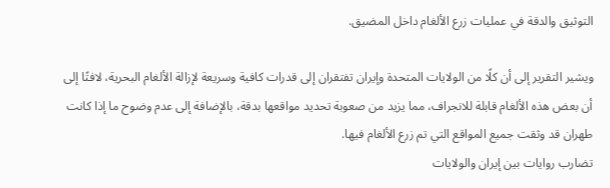التوثيق والدقة في عمليات زرع الألغام داخل المضيق.

ويشير التقرير إلى أن كلًا من الولايات المتحدة وإيران تفتقران إلى قدرات كافية وسريعة لإزالة الألغام البحرية، لافتًا إلى أن بعض هذه الألغام قابلة للانجراف، مما يزيد من صعوبة تحديد مواقعها بدقة، بالإضافة إلى عدم وضوح ما إذا كانت طهران قد وثقت جميع المواقع التي تم زرع الألغام فيها.
تضارب روايات بين إيران والولايات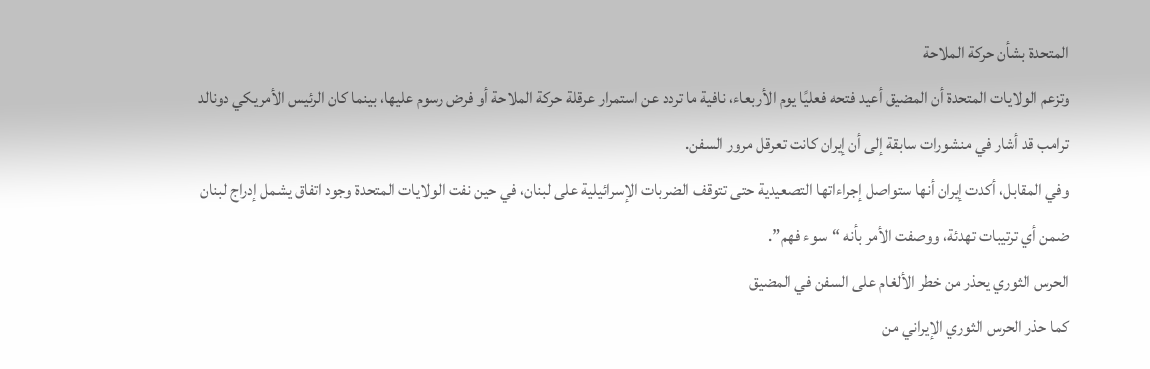المتحدة بشأن حركة الملاحة
وتزعم الولايات المتحدة أن المضيق أعيد فتحه فعليًا يوم الأربعاء، نافية ما تردد عن استمرار عرقلة حركة الملاحة أو فرض رسوم عليها، بينما كان الرئيس الأمريكي دونالد ترامب قد أشار في منشورات سابقة إلى أن إيران كانت تعرقل مرور السفن.
وفي المقابل، أكدت إيران أنها ستواصل إجراءاتها التصعيدية حتى تتوقف الضربات الإسرائيلية على لبنان، في حين نفت الولايات المتحدة وجود اتفاق يشمل إدراج لبنان ضمن أي ترتيبات تهدئة، ووصفت الأمر بأنه “سوء فهم”.
الحرس الثوري يحذر من خطر الألغام على السفن في المضيق
كما حذر الحرس الثوري الإيراني من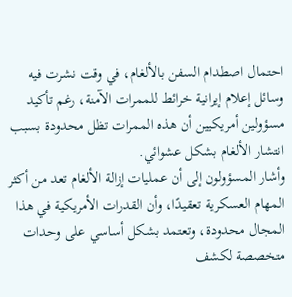احتمال اصطدام السفن بالألغام، في وقت نشرت فيه وسائل إعلام إيرانية خرائط للممرات الآمنة، رغم تأكيد مسؤولين أمريكيين أن هذه الممرات تظل محدودة بسبب انتشار الألغام بشكل عشوائي.
وأشار المسؤولون إلى أن عمليات إزالة الألغام تعد من أكثر المهام العسكرية تعقيدًا، وأن القدرات الأمريكية في هذا المجال محدودة، وتعتمد بشكل أساسي على وحدات متخصصة لكشف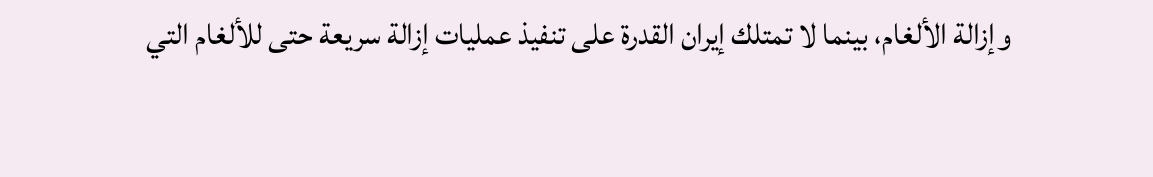وإزالة الألغام، بينما لا تمتلك إيران القدرة على تنفيذ عمليات إزالة سريعة حتى للألغام التي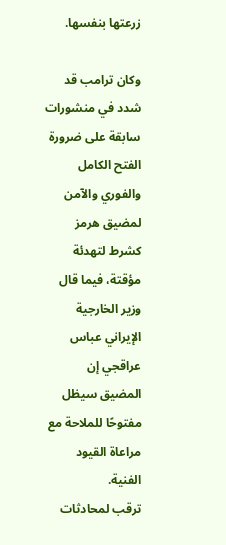زرعتها بنفسها.

وكان ترامب قد شدد في منشورات سابقة على ضرورة الفتح الكامل والفوري والآمن لمضيق هرمز كشرط لتهدئة مؤقتة، فيما قال وزير الخارجية الإيراني عباس عراقجي إن المضيق سيظل مفتوحًا للملاحة مع مراعاة القيود الفنية.
ترقب لمحادثات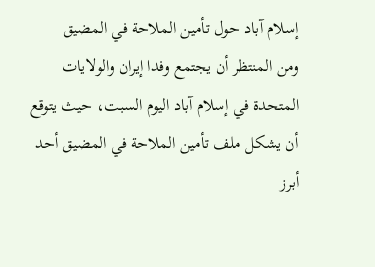إسلام آباد حول تأمين الملاحة في المضيق
ومن المنتظر أن يجتمع وفدا إيران والولايات المتحدة في إسلام آباد اليوم السبت، حيث يتوقع أن يشكل ملف تأمين الملاحة في المضيق أحد أبرز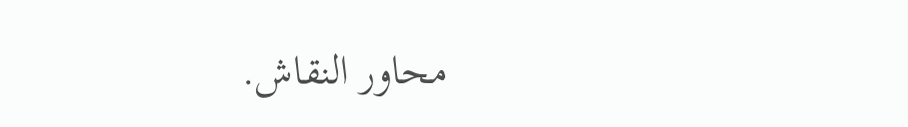محاور النقاش.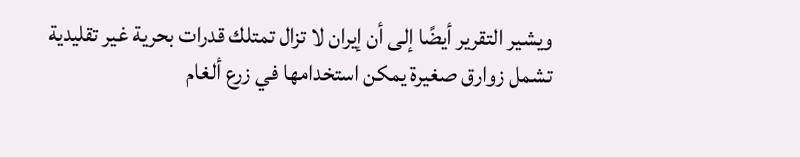ويشير التقرير أيضًا إلى أن إيران لا تزال تمتلك قدرات بحرية غير تقليدية تشمل زوارق صغيرة يمكن استخدامها في زرع ألغام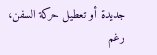جديدة أو تعطيل حركة السفن، رغم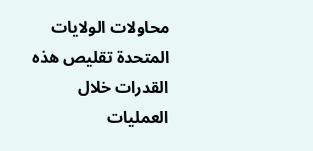محاولات الولايات المتحدة تقليص هذه القدرات خلال العمليات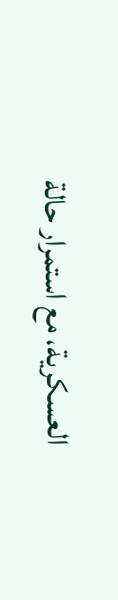العسكرية، مع استمرار حالة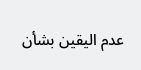عدم اليقين بشأن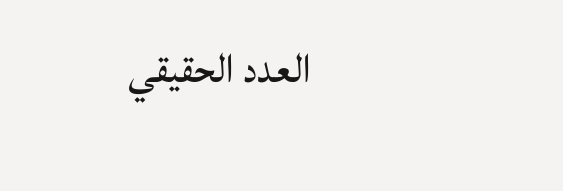العدد الحقيقي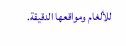للألغام ومواقعها الدقيقة.